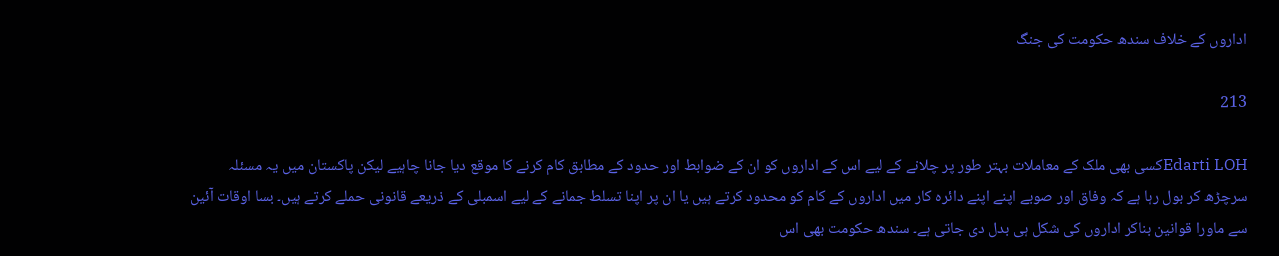اداروں کے خلاف سندھ حکومت کی جنگ

213

Edarti LOHکسی بھی ملک کے معاملات بہتر طور پر چلانے کے لیے اس کے اداروں کو ان کے ضوابط اور حدود کے مطابق کام کرنے کا موقع دیا جانا چاہیے لیکن پاکستان میں یہ مسئلہ سرچڑھ کر بول رہا ہے کہ وفاق اور صوبے اپنے اپنے دائرہ کار میں اداروں کے کام کو محدود کرتے ہیں یا ان پر اپنا تسلط جمانے کے لیے اسمبلی کے ذریعے قانونی حملے کرتے ہیں۔ بسا اوقات آئین سے ماورا قوانین بناکر اداروں کی شکل ہی بدل دی جاتی ہے۔ سندھ حکومت بھی اس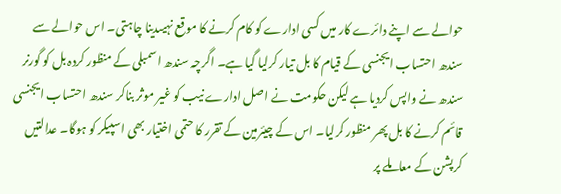حوالے سے اپنے دائرے کار میں کسی ادارے کو کام کرنے کا موقع نہیںدینا چاہتی۔ اس حوالے سے سندھ احتساب ایجنسی کے قیام کا بل تیار کرلیا گیا ہے۔ اگرچہ سندھ اسمبلی کے منظور کردہ بل کو گورنر سندھ نے واپس کردیا ہے لیکن حکومت نے اصل ادارے نیب کو غیر موثر بناکر سندھ احتساب ایجنسی قائم کرنے کا بل پھر منظور کرلیا۔ اس کے چیئرمین کے تقرر کا حتمی اختیار بھی اسپیکر کو ہوگا۔ عدالتیں کرپشن کے معاملے پر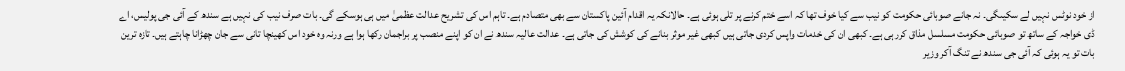از خود نوٹس نہیں لے سکیںگی۔ نہ جانے صوبائی حکومت کو نیب سے کیا خوف تھا کہ اسے ختم کرنے پر تلی ہوئی ہے۔ حالانکہ یہ اقدام آئین پاکستان سے بھی متصادم ہے۔ تاہم اس کی تشریح عدالت عظمیٰ میں ہی ہوسکے گی۔ بات صرف نیب کی نہیں ہے سندھ کے آئی جی پولیس، اے ڈی خواجہ کے ساتھ تو صوبائی حکومت مسلسل مذاق کررہی ہے۔ کبھی ان کی خدمات واپس کردی جاتی ہیں کبھی غیر موثر بنانے کی کوشش کی جاتی ہے۔ عدالت عالیہ سندھ نے ان کو اپنے منصب پر براجمان رکھا ہوا ہے ورنہ وہ خود اس کھینچا تانی سے جان چھڑانا چاہتے ہیں۔ تازہ ترین بات تو یہ ہوئی کہ آئی جی سندھ نے تنگ آکر وزیر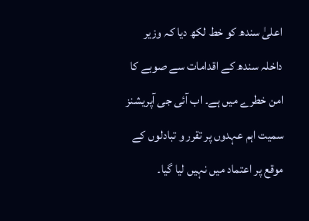اعلیٰ سندھ کو خط لکھ دیا کہ وزیر داخلہ سندھ کے اقدامات سے صوبے کا امن خطرے میں ہے۔ اب آئی جی آپریشنز سمیت اہم عہدوں پر تقرر و تبادلوں کے موقع پر اعتماد میں نہیں لیا گیا۔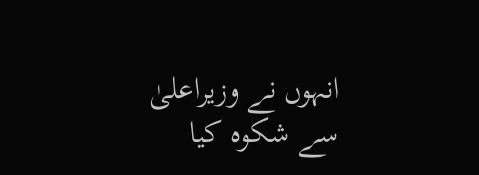انہوں نے وزیراعلیٰ سے شکوہ کیا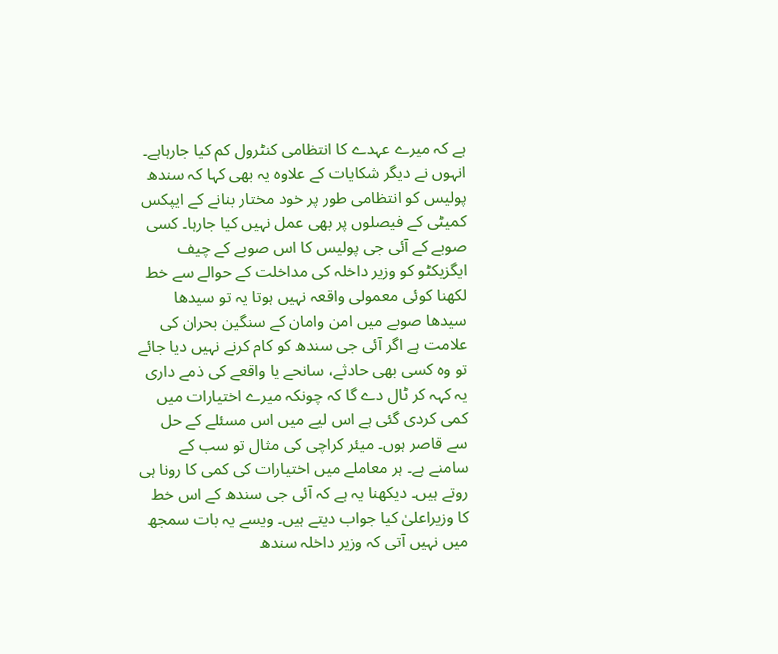ہے کہ میرے عہدے کا انتظامی کنٹرول کم کیا جارہاہے۔ انہوں نے دیگر شکایات کے علاوہ یہ بھی کہا کہ سندھ پولیس کو انتظامی طور پر خود مختار بنانے کے ایپکس کمیٹی کے فیصلوں پر بھی عمل نہیں کیا جارہا۔ کسی صوبے کے آئی جی پولیس کا اس صوبے کے چیف ایگزیکٹو کو وزیر داخلہ کی مداخلت کے حوالے سے خط لکھنا کوئی معمولی واقعہ نہیں ہوتا یہ تو سیدھا سیدھا صوبے میں امن وامان کے سنگین بحران کی علامت ہے اگر آئی جی سندھ کو کام کرنے نہیں دیا جائے تو وہ کسی بھی حادثے، سانحے یا واقعے کی ذمے داری یہ کہہ کر ٹال دے گا کہ چونکہ میرے اختیارات میں کمی کردی گئی ہے اس لیے میں اس مسئلے کے حل سے قاصر ہوں۔ میئر کراچی کی مثال تو سب کے سامنے ہے۔ ہر معاملے میں اختیارات کی کمی کا رونا ہی روتے ہیں۔ دیکھنا یہ ہے کہ آئی جی سندھ کے اس خط کا وزیراعلیٰ کیا جواب دیتے ہیں۔ ویسے یہ بات سمجھ میں نہیں آتی کہ وزیر داخلہ سندھ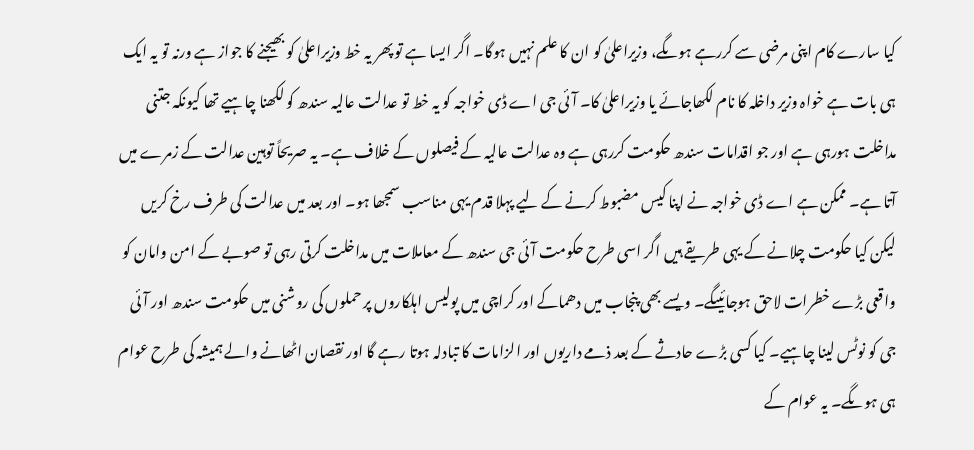کیا سارے کام اپنی مرضی سے کررہے ہوںگے، وزیراعلیٰ کو ان کا علم نہیں ہوگا۔ اگر ایسا ہے تو پھر یہ خط وزیراعلیٰ کو بھیجنے کا جواز ہے ورنہ تو یہ ایک ہی بات ہے خواہ وزیر داخلہ کا نام لکھاجائے یا وزیراعلیٰ کا۔ آئی جی اے ڈی خواجہ کو یہ خط تو عدالت عالیہ سندھ کو لکھنا چاہیے تھا کیونکہ جتنی مداخلت ہورہی ہے اور جو اقدامات سندھ حکومت کررہی ہے وہ عدالت عالیہ کے فیصلوں کے خلاف ہے۔ یہ صریحاً توہین عدالت کے زمرے میں آتا ہے۔ ممکن ہے اے ڈی خواجہ نے اپنا کیس مضبوط کرنے کے لیے پہلا قدم یہی مناسب سمجھا ہو۔ اور بعد میں عدالت کی طرف رخ کریں لیکن کیا حکومت چلانے کے یہی طریقے ہیں اگر اسی طرح حکومت آئی جی سندھ کے معاملات میں مداخلت کرتی رہی تو صوبے کے امن وامان کو واقعی بڑے خطرات لاحق ہوجائیںگے۔ ویسے بھی پنجاب میں دھماکے اور کراچی میں پولیس اہلکاروں پر حملوں کی روشنی میں حکومت سندھ اور آئی جی کو نوٹس لینا چاہیے۔ کیا کسی بڑے حادثے کے بعد ذمے داریوں اور الزامات کا تبادلہ ہوتا رہے گا اور نقصان اٹھانے والے ہمیشہ کی طرح عوام ہی ہوںگے۔ یہ عوام کے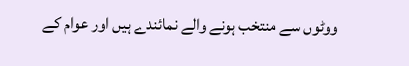ووٹوں سے منتخب ہونے والے نمائندے ہیں اور عوام کے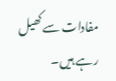مفادات سے کھیل رہے ہیں۔